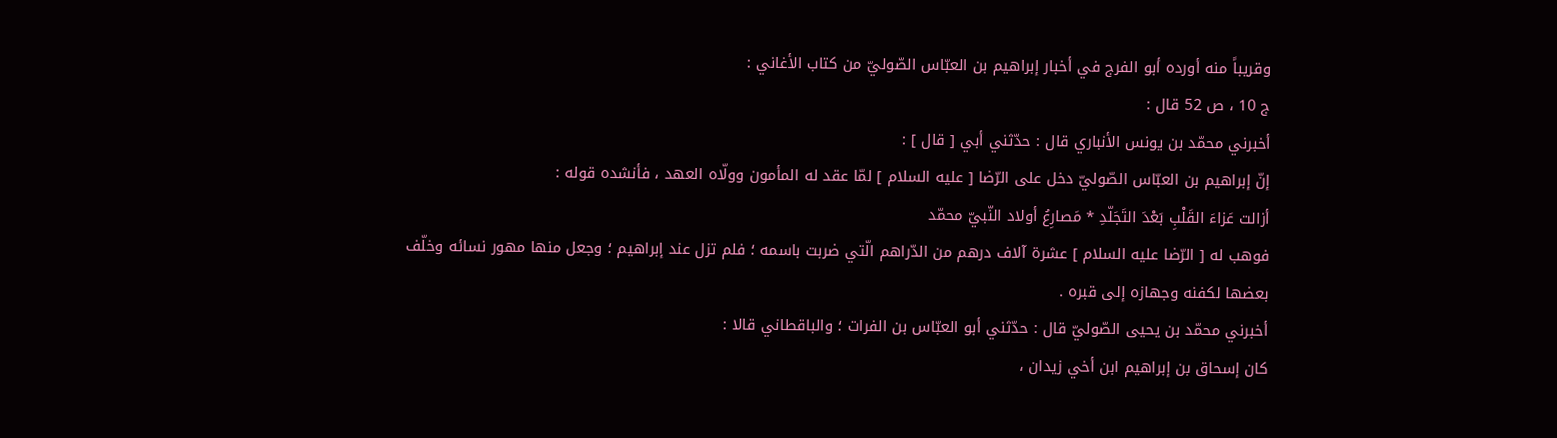وقريباً منه أورده أبو الفرج في أخبار إبراهيم بن العبّاس الصّوليّ من كتاب الأغاني :
ج 10 ، ص 52 قال :
أخبرني محمّد بن يونس الأنباري قال : حدّثني أبي [ قال ] :
إنّ إبراهيم بن العبّاس الصّوليّ دخل على الرّضا [ عليه السلام ] لمّا عقد له المأمون وولّاه العهد ، فأنشده قوله :
أزالت عَزاءَ القَلْبِ بَعْدَ التَجَلّدِ * مَصارِعُ أولاد النّبيّ محمّد
فوهب له [ الرّضا عليه السلام ] عشرة آلاف درهم من الدّراهم الّتي ضربت باسمه ؛ فلم تزل عند إبراهيم ؛ وجعل منها مهور نسائه وخلّف بعضها لكفنه وجهازه إلى قبره .
أخبرني محمّد بن يحيى الصّوليّ قال : حدّثني أبو العبّاس بن الفرات ؛ والباقطاني قالا :
كان إسحاق بن إبراهيم ابن أخي زيدان ،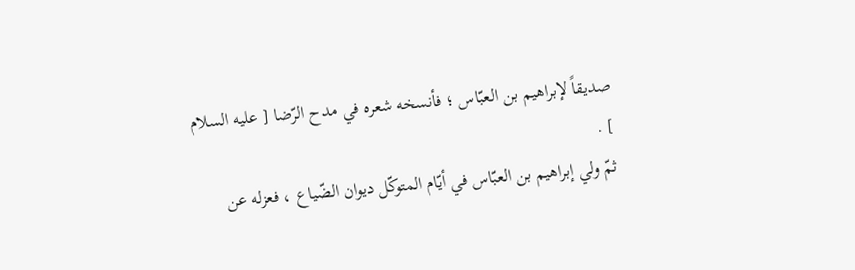صديقاً لإبراهيم بن العبّاس ؛ فأنسخه شعره في مدح الرّضا [ عليه السلام ] .
ثمّ ولي إبراهيم بن العبّاس في أيّام المتوكّل ديوان الضّياع ، فعزله عن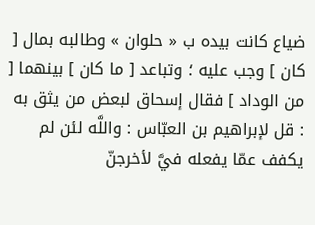ضياع كانت بيده ب « حلوان » وطالبه بمال [ كان ] وجب عليه ؛ وتباعد [ ما كان ] بينهما [ من الوداد ] فقال إسحاق لبعض من يثق به : قل لإبراهيم بن العبّاس : واللَّه لئن لم يكفف عمّا يفعله فيَّ لأخرجنّ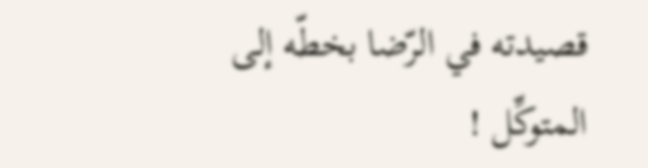قصيدته في الرّضا بخطّه إلى المتوكِّل !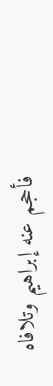فأحجم عنه إبراهيم وتلافاه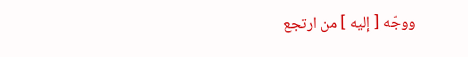ووجّه [ إليه ] من ارتجع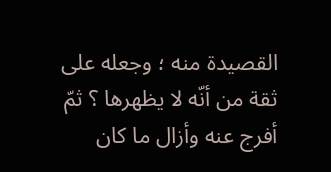القصيدة منه ؛ وجعله على ثقة من أنّه لا يظهرها ؟ ثمّ أفرج عنه وأزال ما كان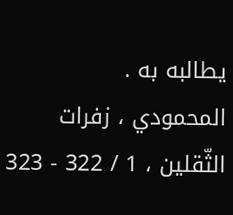يطالبه به .
المحمودي ، زفرات الثّقلين ، 1 / 322 - 323